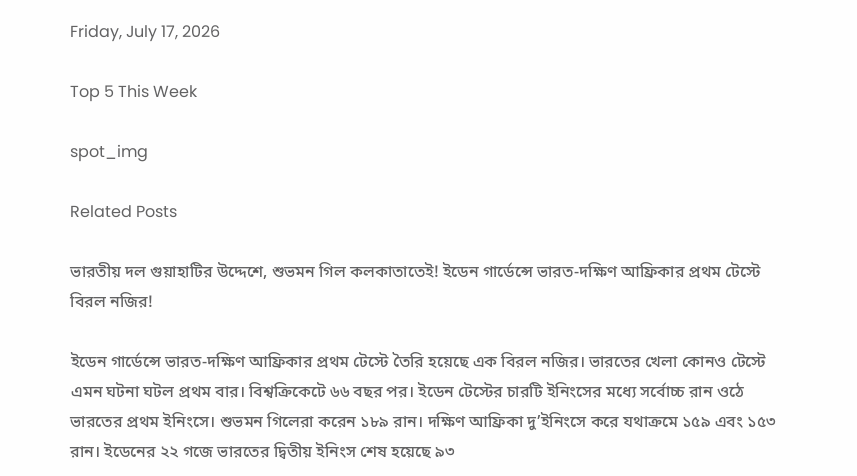Friday, July 17, 2026

Top 5 This Week

spot_img

Related Posts

ভারতীয় দল গুয়াহাটির উদ্দেশে, শুভমন গিল কলকাতাতেই! ইডেন গার্ডেন্সে ভারত-দক্ষিণ আফ্রিকার প্রথম টেস্টে বিরল নজির!

ইডেন গার্ডেন্সে ভারত-দক্ষিণ আফ্রিকার প্রথম টেস্টে তৈরি হয়েছে এক বিরল নজির। ভারতের খেলা কোনও টেস্টে এমন ঘটনা ঘটল প্রথম বার। বিশ্বক্রিকেটে ৬৬ বছর পর। ইডেন টেস্টের চারটি ইনিংসের মধ্যে সর্বোচ্চ রান ওঠে ভারতের প্রথম ইনিংসে। শুভমন গিলেরা করেন ১৮৯ রান। দক্ষিণ আফ্রিকা দু’ইনিংসে করে যথাক্রমে ১৫৯ এবং ১৫৩ রান। ইডেনের ২২ গজে ভারতের দ্বিতীয় ইনিংস শেষ হয়েছে ৯৩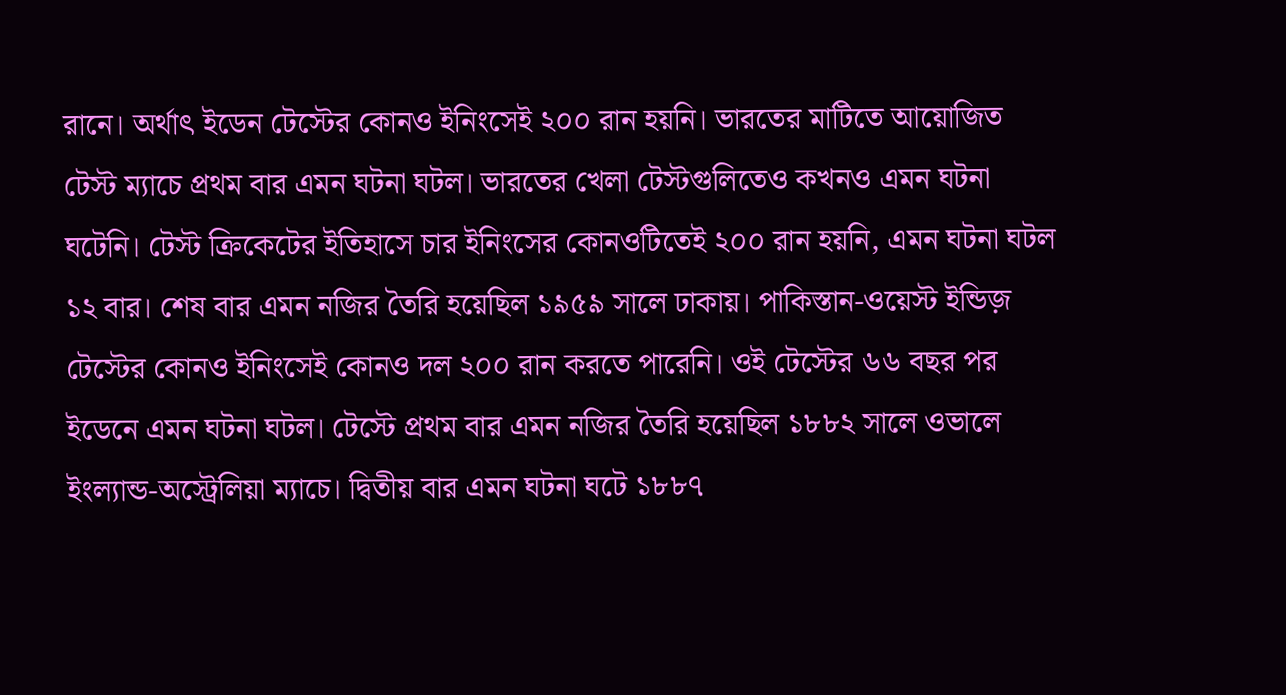রানে। অর্থাৎ ইডেন টেস্টের কোনও ইনিংসেই ২০০ রান হয়নি। ভারতের মাটিতে আয়োজিত টেস্ট ম্যাচে প্রথম বার এমন ঘটনা ঘটল। ভারতের খেলা টেস্টগুলিতেও কখনও এমন ঘটনা ঘটেনি। টেস্ট ক্রিকেটের ইতিহাসে চার ইনিংসের কোনওটিতেই ২০০ রান হয়নি, এমন ঘটনা ঘটল ১২ বার। শেষ বার এমন নজির তৈরি হয়েছিল ১৯৫৯ সালে ঢাকায়। পাকিস্তান-ওয়েস্ট ইন্ডিজ় টেস্টের কোনও ইনিংসেই কোনও দল ২০০ রান করতে পারেনি। ওই টেস্টের ৬৬ বছর পর ইডেনে এমন ঘটনা ঘটল। টেস্টে প্রথম বার এমন নজির তৈরি হয়েছিল ১৮৮২ সালে ওভালে ইংল্যান্ড-অস্ট্রেলিয়া ম্যাচে। দ্বিতীয় বার এমন ঘটনা ঘটে ১৮৮৭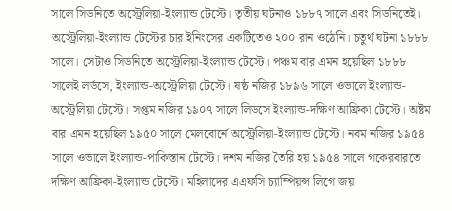সালে সিডনিতে অস্ট্রেলিয়া-ইংল্যান্ড টেস্টে। তৃতীয় ঘটনাও ১৮৮৭ সালে এবং সিডনিতেই। অস্ট্রেলিয়া-ইংল্যান্ড টেস্টের চার ইনিংসের একটিতেও ২০০ রান ওঠেনি। চতুর্থ ঘটনা ১৮৮৮ সালে। সেটাও সিডনিতে অস্ট্রেলিয়া-ইংল্যান্ড টেস্টে। পঞ্চম বার এমন হয়েছিল ১৮৮৮ সালেই লর্ডসে, ইংল্যান্ড-অস্ট্রেলিয়া টেস্টে। ষষ্ঠ নজির ১৮৯৬ সালে ওভালে ইংল্যান্ড-অস্ট্রেলিয়া টেস্টে। সপ্তম নজির ১৯০৭ সালে লিডসে ইংল্যান্ড-দক্ষিণ আফ্রিকা টেস্টে। অষ্টম বার এমন হয়েছিল ১৯৫০ সালে মেলবোর্নে অস্ট্রেলিয়া-ইংল্যান্ড টেস্টে। নবম নজির ১৯৫৪ সালে ওভালে ইংল্যান্ড-পাকিস্তান টেস্টে। দশম নজির তৈরি হয় ১৯৫৪ সালে গকেরবারতে দক্ষিণ আফ্রিকা-ইংল্যান্ড টেস্টে। মহিলাদের এএফসি চ্যাম্পিয়ন্স লিগে জয়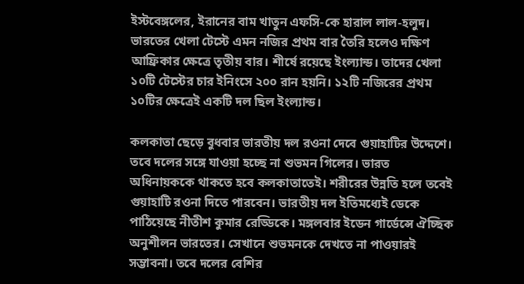ইস্টবেঙ্গলের, ইরানের বাম খাতুন এফসি-কে হারাল লাল-হলুদ। ভারতের খেলা টেস্টে এমন নজির প্রথম বার তৈরি হলেও দক্ষিণ আফ্রিকার ক্ষেত্রে তৃতীয় বার। শীর্ষে রয়েছে ইংল্যান্ড। তাদের খেলা ১০টি টেস্টের চার ইনিংসে ২০০ রান হয়নি। ১২টি নজিরের প্রথম ১০টির ক্ষেত্রেই একটি দল ছিল ইংল্যান্ড।

কলকাতা ছেড়ে বুধবার ভারতীয় দল রওনা দেবে গুয়াহাটির উদ্দেশে। তবে দলের সঙ্গে যাওয়া হচ্ছে না শুভমন গিলের। ভারত অধিনায়ককে থাকতে হবে কলকাতাতেই। শরীরের উন্নতি হলে তবেই গুয়াহাটি রওনা দিতে পারবেন। ভারতীয় দল ইতিমধ্যেই ডেকে পাঠিয়েছে নীতীশ কুমার রেড্ডিকে। মঙ্গলবার ইডেন গার্ডেন্সে ঐচ্ছিক অনুশীলন ভারতের। সেখানে শুভমনকে দেখতে না পাওয়ারই সম্ভাবনা। তবে দলের বেশির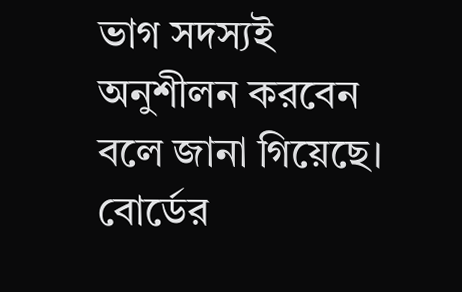ভাগ সদস্যই অনুশীলন করবেন বলে জানা গিয়েছে। বোর্ডের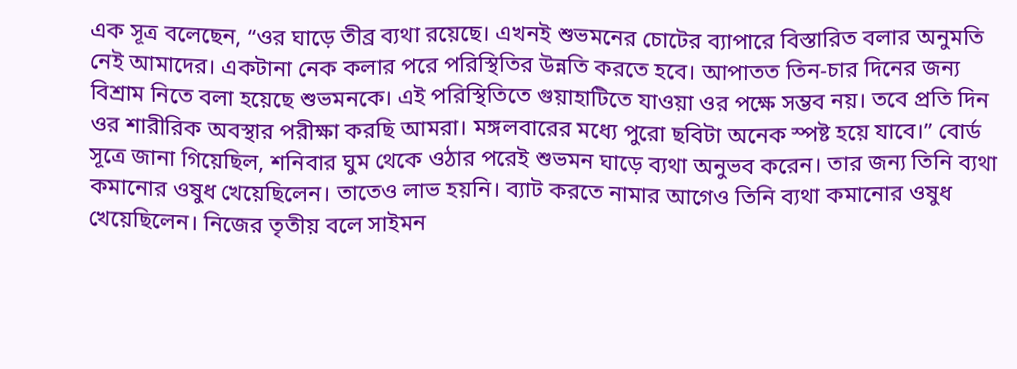এক সূত্র বলেছেন, “ওর ঘাড়ে তীব্র ব্যথা রয়েছে। এখনই শুভমনের চোটের ব্যাপারে বিস্তারিত বলার অনুমতি নেই আমাদের। একটানা নেক কলার পরে পরিস্থিতির উন্নতি করতে হবে। আপাতত তিন-চার দিনের জন্য বিশ্রাম নিতে বলা হয়েছে শুভমনকে। এই পরিস্থিতিতে গুয়াহাটিতে যাওয়া ওর পক্ষে সম্ভব নয়। তবে প্রতি দিন ওর শারীরিক অবস্থার পরীক্ষা করছি আমরা। মঙ্গলবারের মধ্যে পুরো ছবিটা অনেক স্পষ্ট হয়ে যাবে।” বোর্ড সূত্রে জানা গিয়েছিল, শনিবার ঘুম থেকে ওঠার পরেই শুভমন ঘাড়ে ব্যথা অনুভব করেন। তার জন্য তিনি ব্যথা কমানোর ওষুধ খেয়েছিলেন। তাতেও লাভ হয়নি। ব্যাট করতে নামার আগেও তিনি ব্যথা কমানোর ওষুধ খেয়েছিলেন। নিজের তৃতীয় বলে সাইমন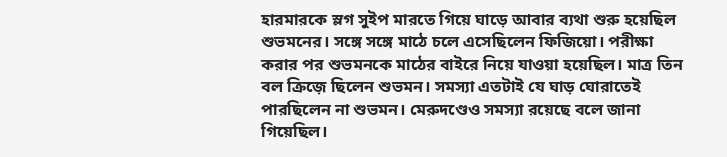হারমারকে স্লগ সুইপ মারতে গিয়ে ঘাড়ে আবার ব্যথা শুরু হয়েছিল শুভমনের। সঙ্গে সঙ্গে মাঠে চলে এসেছিলেন ফিজিয়ো। পরীক্ষা করার পর শুভমনকে মাঠের বাইরে নিয়ে যাওয়া হয়েছিল। মাত্র তিন বল ক্রিজ়ে ছিলেন শুভমন। সমস্যা এতটাই যে ঘাড় ঘোরাতেই পারছিলেন না শুভমন। মেরুদণ্ডেও সমস্যা রয়েছে বলে জানা গিয়েছিল।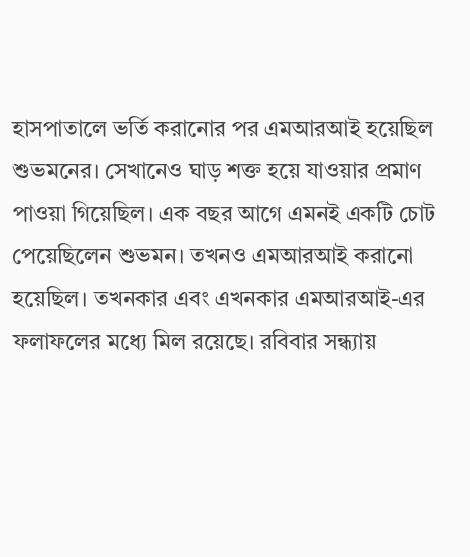হাসপাতালে ভর্তি করানোর পর এমআরআই হয়েছিল শুভমনের। সেখানেও ঘাড় শক্ত হয়ে যাওয়ার প্রমাণ পাওয়া গিয়েছিল। এক বছর আগে এমনই একটি চোট পেয়েছিলেন শুভমন। তখনও এমআরআই করানো হয়েছিল। তখনকার এবং এখনকার এমআরআই-এর ফলাফলের মধ্যে মিল রয়েছে। রবিবার সন্ধ্যায়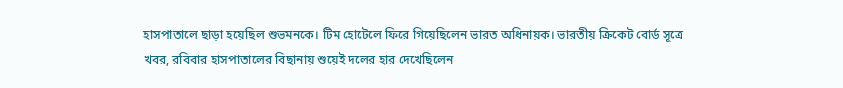হাসপাতালে ছাড়া হয়েছিল শুভমনকে। টিম হোটেলে ফিরে গিয়েছিলেন ভারত অধিনায়ক। ভারতীয় ক্রিকেট বোর্ড সূত্রে খবর, রবিবার হাসপাতালের বিছানায় শুয়েই দলের হার দেখেছিলেন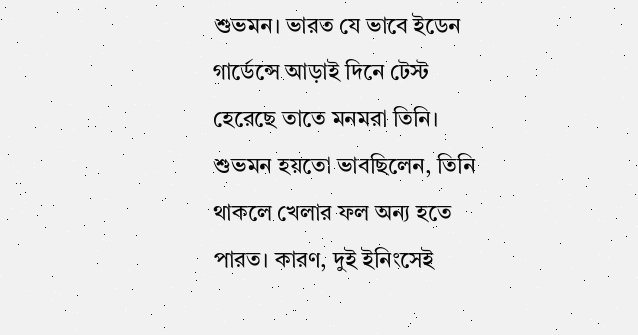শুভমন। ভারত যে ভাবে ইডেন গার্ডেন্সে আড়াই দিনে টেস্ট হেরেছে তাতে মনমরা তিনি। শুভমন হয়তো ভাবছিলেন, তিনি থাকলে খেলার ফল অন্য হতে পারত। কারণ, দুই ইনিংসেই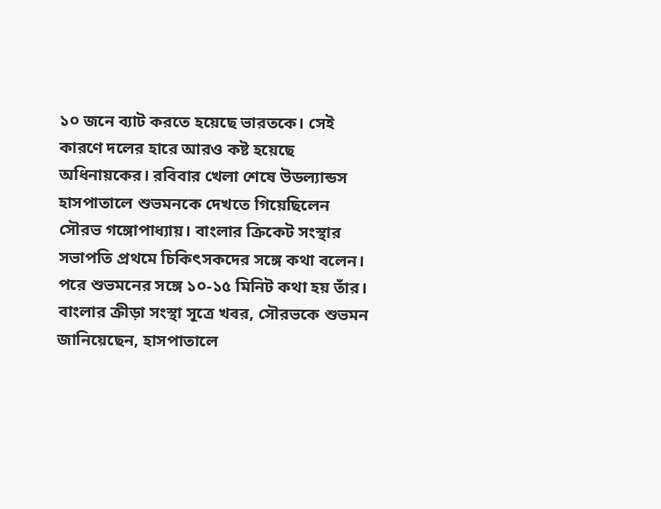১০ জনে ব্যাট করতে হয়েছে ভারতকে। সেই কারণে দলের হারে আরও কষ্ট হয়েছে অধিনায়কের। রবিবার খেলা শেষে উডল্যান্ডস হাসপাতালে শুভমনকে দেখতে গিয়েছিলেন সৌরভ গঙ্গোপাধ্যায়। বাংলার ক্রিকেট সংস্থার সভাপতি প্রথমে চিকিৎসকদের সঙ্গে কথা বলেন। পরে শুভমনের সঙ্গে ১০-১৫ মিনিট কথা হয় তাঁর। বাংলার ক্রীড়া সংস্থা সূত্রে খবর, সৌরভকে শুভমন জানিয়েছেন, হাসপাতালে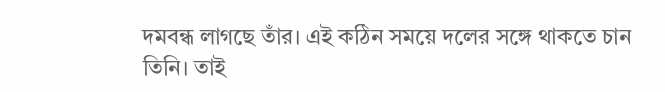দমবন্ধ লাগছে তাঁর। এই কঠিন সময়ে দলের সঙ্গে থাকতে চান তিনি। তাই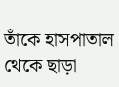তাঁকে হাসপাতাল থেকে ছাড়া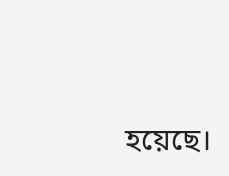হয়েছে।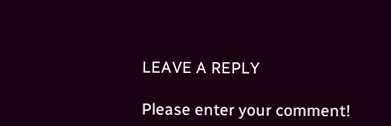LEAVE A REPLY

Please enter your comment!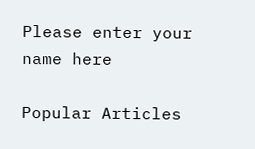Please enter your name here

Popular Articles